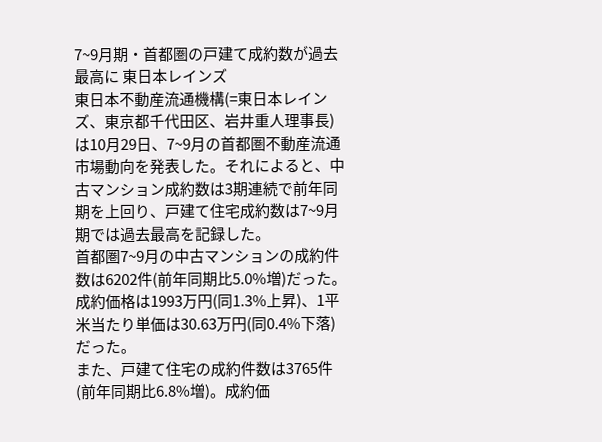7~9月期・首都圏の戸建て成約数が過去最高に 東日本レインズ
東日本不動産流通機構(=東日本レインズ、東京都千代田区、岩井重人理事長)は10月29日、7~9月の首都圏不動産流通市場動向を発表した。それによると、中古マンション成約数は3期連続で前年同期を上回り、戸建て住宅成約数は7~9月期では過去最高を記録した。
首都圏7~9月の中古マンションの成約件数は6202件(前年同期比5.0%増)だった。成約価格は1993万円(同1.3%上昇)、1平米当たり単価は30.63万円(同0.4%下落)だった。
また、戸建て住宅の成約件数は3765件(前年同期比6.8%増)。成約価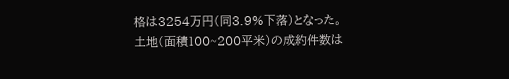格は3254万円(同3.9%下落)となった。
土地(面積100~200平米)の成約件数は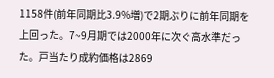1158件(前年同期比3.9%増)で2期ぶりに前年同期を上回った。7~9月期では2000年に次ぐ高水準だった。戸当たり成約価格は2869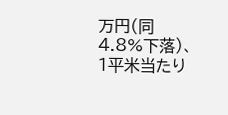万円(同4.8%下落)、1平米当たり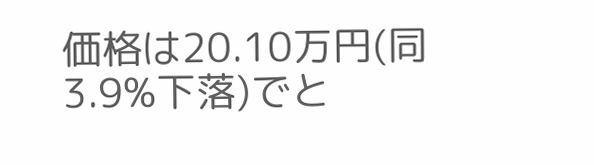価格は20.10万円(同3.9%下落)でと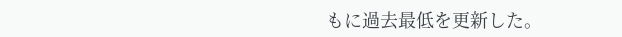もに過去最低を更新した。